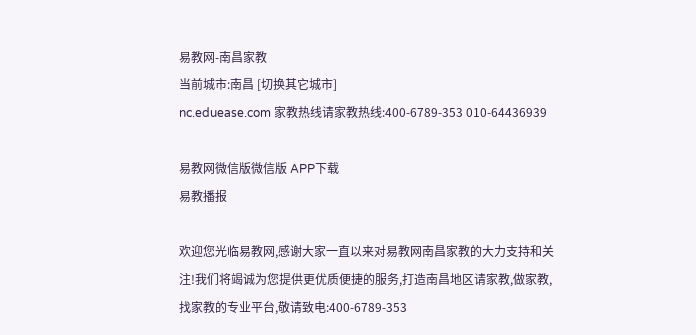易教网-南昌家教
当前城市:南昌 [切换其它城市]
nc.eduease.com 家教热线请家教热线:400-6789-353 010-64436939

易教网微信版微信版 APP下载
易教播报

欢迎您光临易教网,感谢大家一直以来对易教网南昌家教的大力支持和关注!我们将竭诚为您提供更优质便捷的服务,打造南昌地区请家教,做家教,找家教的专业平台,敬请致电:400-6789-353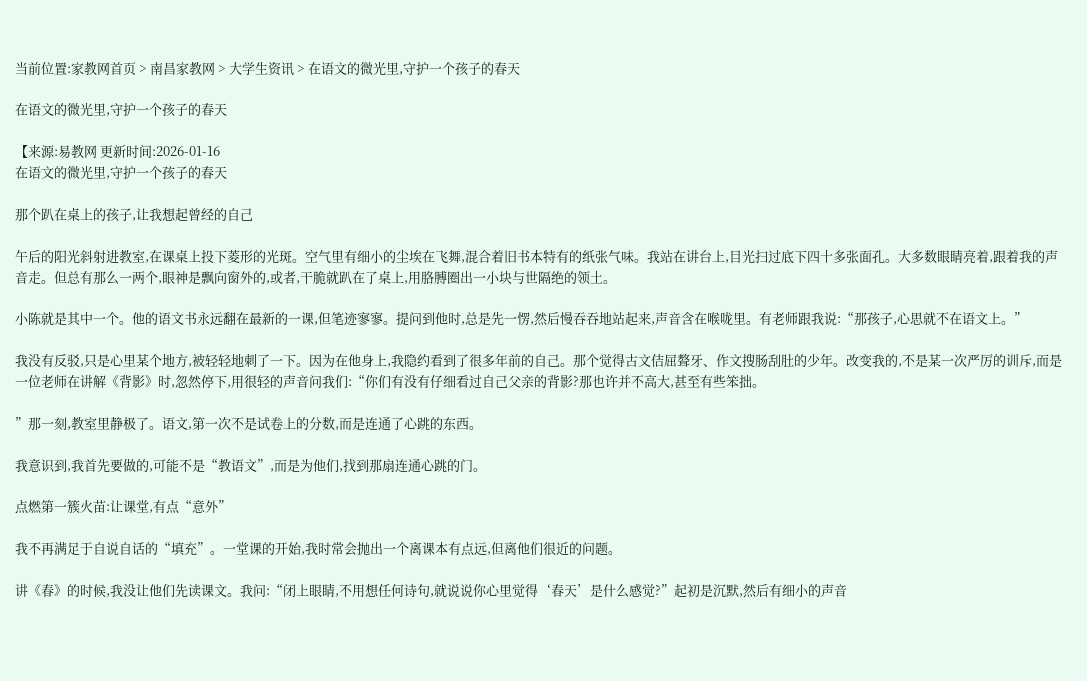当前位置:家教网首页 > 南昌家教网 > 大学生资讯 > 在语文的微光里,守护一个孩子的春天

在语文的微光里,守护一个孩子的春天

【来源:易教网 更新时间:2026-01-16
在语文的微光里,守护一个孩子的春天

那个趴在桌上的孩子,让我想起曾经的自己

午后的阳光斜射进教室,在课桌上投下菱形的光斑。空气里有细小的尘埃在飞舞,混合着旧书本特有的纸张气味。我站在讲台上,目光扫过底下四十多张面孔。大多数眼睛亮着,跟着我的声音走。但总有那么一两个,眼神是飘向窗外的,或者,干脆就趴在了桌上,用胳膊圈出一小块与世隔绝的领土。

小陈就是其中一个。他的语文书永远翻在最新的一课,但笔迹寥寥。提问到他时,总是先一愣,然后慢吞吞地站起来,声音含在喉咙里。有老师跟我说:“那孩子,心思就不在语文上。”

我没有反驳,只是心里某个地方,被轻轻地刺了一下。因为在他身上,我隐约看到了很多年前的自己。那个觉得古文佶屈聱牙、作文搜肠刮肚的少年。改变我的,不是某一次严厉的训斥,而是一位老师在讲解《背影》时,忽然停下,用很轻的声音问我们:“你们有没有仔细看过自己父亲的背影?那也许并不高大,甚至有些笨拙。

”那一刻,教室里静极了。语文,第一次不是试卷上的分数,而是连通了心跳的东西。

我意识到,我首先要做的,可能不是“教语文”,而是为他们,找到那扇连通心跳的门。

点燃第一簇火苗:让课堂,有点“意外”

我不再满足于自说自话的“填充”。一堂课的开始,我时常会抛出一个离课本有点远,但离他们很近的问题。

讲《春》的时候,我没让他们先读课文。我问:“闭上眼睛,不用想任何诗句,就说说你心里觉得‘春天’是什么感觉?”起初是沉默,然后有细小的声音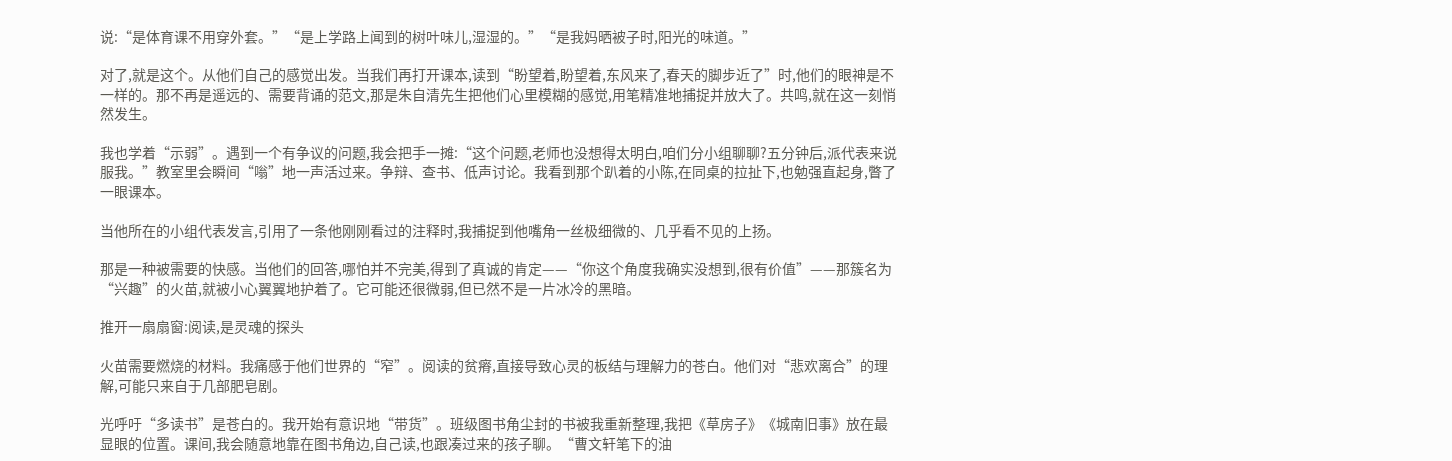说:“是体育课不用穿外套。”“是上学路上闻到的树叶味儿,湿湿的。”“是我妈晒被子时,阳光的味道。”

对了,就是这个。从他们自己的感觉出发。当我们再打开课本,读到“盼望着,盼望着,东风来了,春天的脚步近了”时,他们的眼神是不一样的。那不再是遥远的、需要背诵的范文,那是朱自清先生把他们心里模糊的感觉,用笔精准地捕捉并放大了。共鸣,就在这一刻悄然发生。

我也学着“示弱”。遇到一个有争议的问题,我会把手一摊:“这个问题,老师也没想得太明白,咱们分小组聊聊?五分钟后,派代表来说服我。”教室里会瞬间“嗡”地一声活过来。争辩、查书、低声讨论。我看到那个趴着的小陈,在同桌的拉扯下,也勉强直起身,瞥了一眼课本。

当他所在的小组代表发言,引用了一条他刚刚看过的注释时,我捕捉到他嘴角一丝极细微的、几乎看不见的上扬。

那是一种被需要的快感。当他们的回答,哪怕并不完美,得到了真诚的肯定——“你这个角度我确实没想到,很有价值”——那簇名为“兴趣”的火苗,就被小心翼翼地护着了。它可能还很微弱,但已然不是一片冰冷的黑暗。

推开一扇扇窗:阅读,是灵魂的探头

火苗需要燃烧的材料。我痛感于他们世界的“窄”。阅读的贫瘠,直接导致心灵的板结与理解力的苍白。他们对“悲欢离合”的理解,可能只来自于几部肥皂剧。

光呼吁“多读书”是苍白的。我开始有意识地“带货”。班级图书角尘封的书被我重新整理,我把《草房子》《城南旧事》放在最显眼的位置。课间,我会随意地靠在图书角边,自己读,也跟凑过来的孩子聊。“曹文轩笔下的油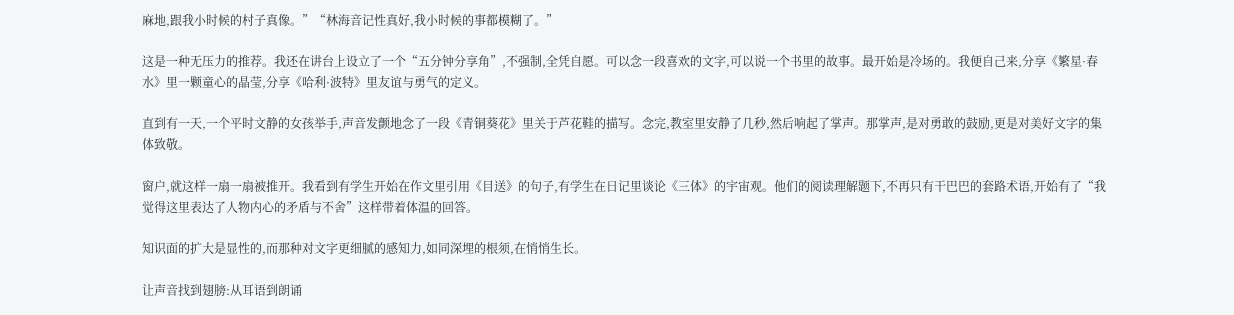麻地,跟我小时候的村子真像。”“林海音记性真好,我小时候的事都模糊了。”

这是一种无压力的推荐。我还在讲台上设立了一个“五分钟分享角”,不强制,全凭自愿。可以念一段喜欢的文字,可以说一个书里的故事。最开始是冷场的。我便自己来,分享《繁星·春水》里一颗童心的晶莹,分享《哈利·波特》里友谊与勇气的定义。

直到有一天,一个平时文静的女孩举手,声音发颤地念了一段《青铜葵花》里关于芦花鞋的描写。念完,教室里安静了几秒,然后响起了掌声。那掌声,是对勇敢的鼓励,更是对美好文字的集体致敬。

窗户,就这样一扇一扇被推开。我看到有学生开始在作文里引用《目送》的句子,有学生在日记里谈论《三体》的宇宙观。他们的阅读理解题下,不再只有干巴巴的套路术语,开始有了“我觉得这里表达了人物内心的矛盾与不舍”这样带着体温的回答。

知识面的扩大是显性的,而那种对文字更细腻的感知力,如同深埋的根须,在悄悄生长。

让声音找到翅膀:从耳语到朗诵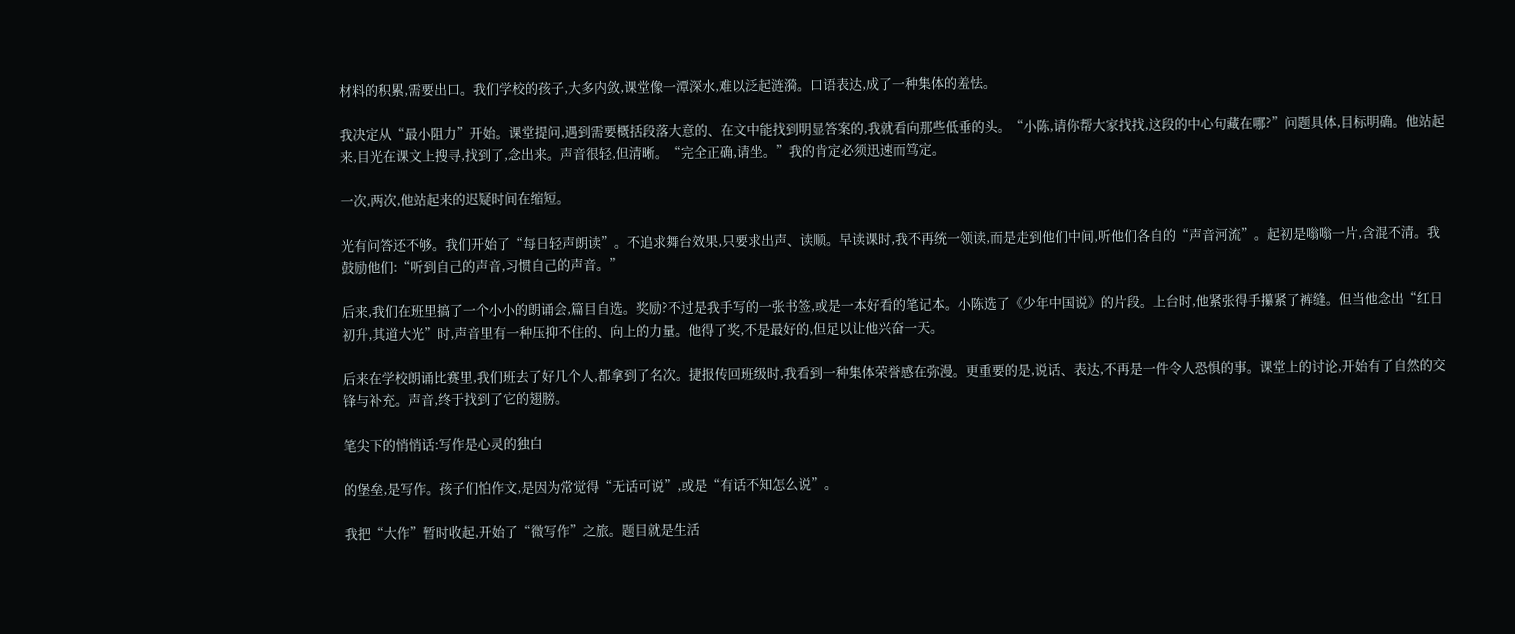材料的积累,需要出口。我们学校的孩子,大多内敛,课堂像一潭深水,难以泛起涟漪。口语表达,成了一种集体的羞怯。

我决定从“最小阻力”开始。课堂提问,遇到需要概括段落大意的、在文中能找到明显答案的,我就看向那些低垂的头。“小陈,请你帮大家找找,这段的中心句藏在哪?”问题具体,目标明确。他站起来,目光在课文上搜寻,找到了,念出来。声音很轻,但清晰。“完全正确,请坐。”我的肯定必须迅速而笃定。

一次,两次,他站起来的迟疑时间在缩短。

光有问答还不够。我们开始了“每日轻声朗读”。不追求舞台效果,只要求出声、读顺。早读课时,我不再统一领读,而是走到他们中间,听他们各自的“声音河流”。起初是嗡嗡一片,含混不清。我鼓励他们:“听到自己的声音,习惯自己的声音。”

后来,我们在班里搞了一个小小的朗诵会,篇目自选。奖励?不过是我手写的一张书签,或是一本好看的笔记本。小陈选了《少年中国说》的片段。上台时,他紧张得手攥紧了裤缝。但当他念出“红日初升,其道大光”时,声音里有一种压抑不住的、向上的力量。他得了奖,不是最好的,但足以让他兴奋一天。

后来在学校朗诵比赛里,我们班去了好几个人,都拿到了名次。捷报传回班级时,我看到一种集体荣誉感在弥漫。更重要的是,说话、表达,不再是一件令人恐惧的事。课堂上的讨论,开始有了自然的交锋与补充。声音,终于找到了它的翅膀。

笔尖下的悄悄话:写作是心灵的独白

的堡垒,是写作。孩子们怕作文,是因为常觉得“无话可说”,或是“有话不知怎么说”。

我把“大作”暂时收起,开始了“微写作”之旅。题目就是生活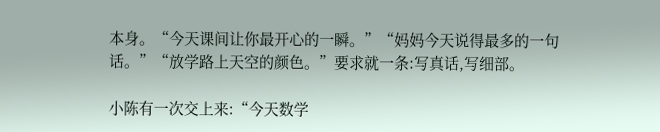本身。“今天课间让你最开心的一瞬。”“妈妈今天说得最多的一句话。”“放学路上天空的颜色。”要求就一条:写真话,写细部。

小陈有一次交上来:“今天数学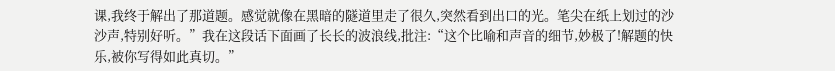课,我终于解出了那道题。感觉就像在黑暗的隧道里走了很久,突然看到出口的光。笔尖在纸上划过的沙沙声,特别好听。”我在这段话下面画了长长的波浪线,批注:“这个比喻和声音的细节,妙极了!解题的快乐,被你写得如此真切。”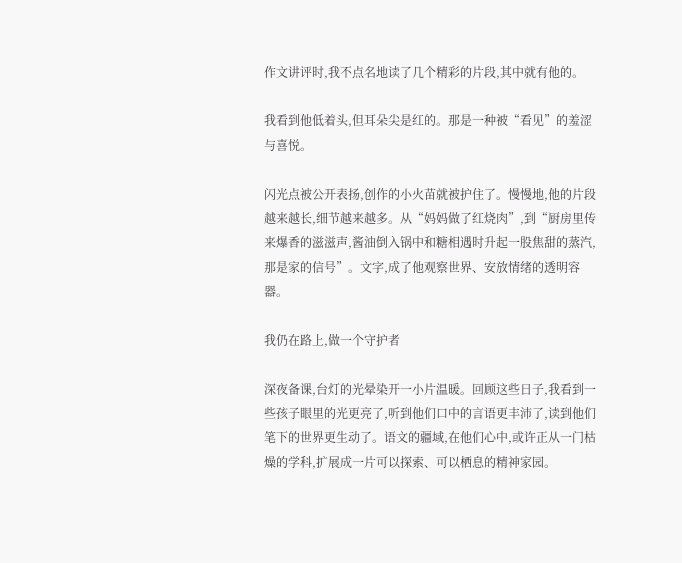作文讲评时,我不点名地读了几个精彩的片段,其中就有他的。

我看到他低着头,但耳朵尖是红的。那是一种被“看见”的羞涩与喜悦。

闪光点被公开表扬,创作的小火苗就被护住了。慢慢地,他的片段越来越长,细节越来越多。从“妈妈做了红烧肉”,到“厨房里传来爆香的滋滋声,酱油倒入锅中和糖相遇时升起一股焦甜的蒸汽,那是家的信号”。文字,成了他观察世界、安放情绪的透明容器。

我仍在路上,做一个守护者

深夜备课,台灯的光晕染开一小片温暖。回顾这些日子,我看到一些孩子眼里的光更亮了,听到他们口中的言语更丰沛了,读到他们笔下的世界更生动了。语文的疆域,在他们心中,或许正从一门枯燥的学科,扩展成一片可以探索、可以栖息的精神家园。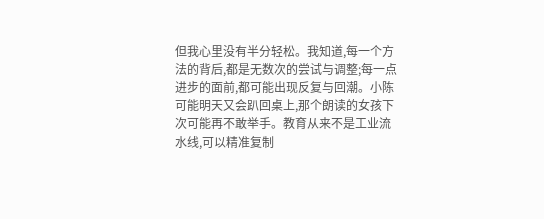但我心里没有半分轻松。我知道,每一个方法的背后,都是无数次的尝试与调整;每一点进步的面前,都可能出现反复与回潮。小陈可能明天又会趴回桌上,那个朗读的女孩下次可能再不敢举手。教育从来不是工业流水线,可以精准复制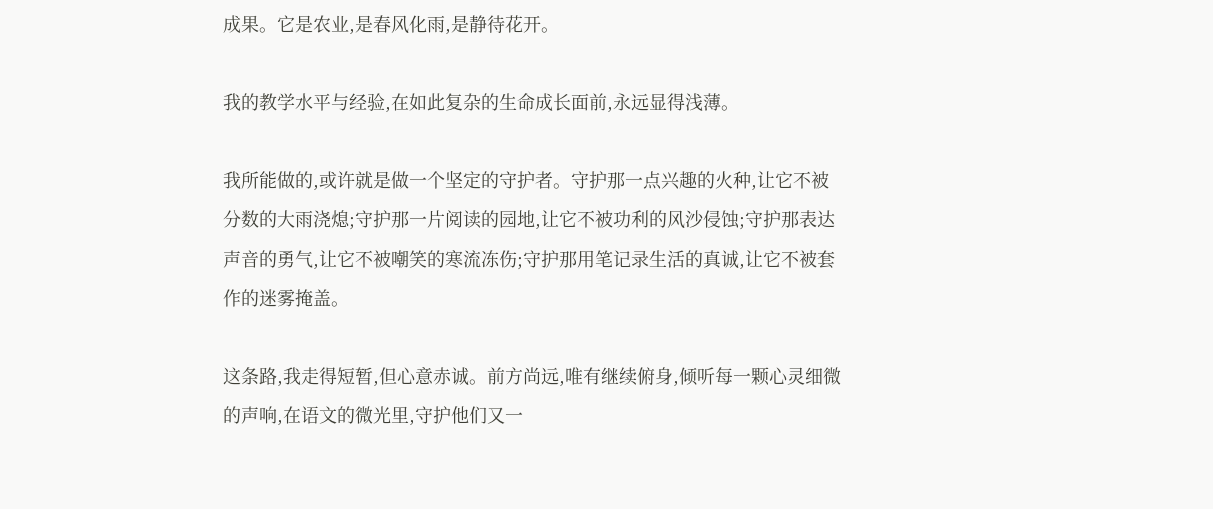成果。它是农业,是春风化雨,是静待花开。

我的教学水平与经验,在如此复杂的生命成长面前,永远显得浅薄。

我所能做的,或许就是做一个坚定的守护者。守护那一点兴趣的火种,让它不被分数的大雨浇熄;守护那一片阅读的园地,让它不被功利的风沙侵蚀;守护那表达声音的勇气,让它不被嘲笑的寒流冻伤;守护那用笔记录生活的真诚,让它不被套作的迷雾掩盖。

这条路,我走得短暂,但心意赤诚。前方尚远,唯有继续俯身,倾听每一颗心灵细微的声响,在语文的微光里,守护他们又一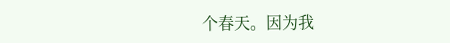个春天。因为我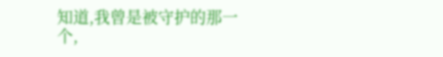知道,我曾是被守护的那一个,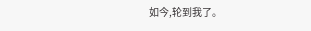如今,轮到我了。